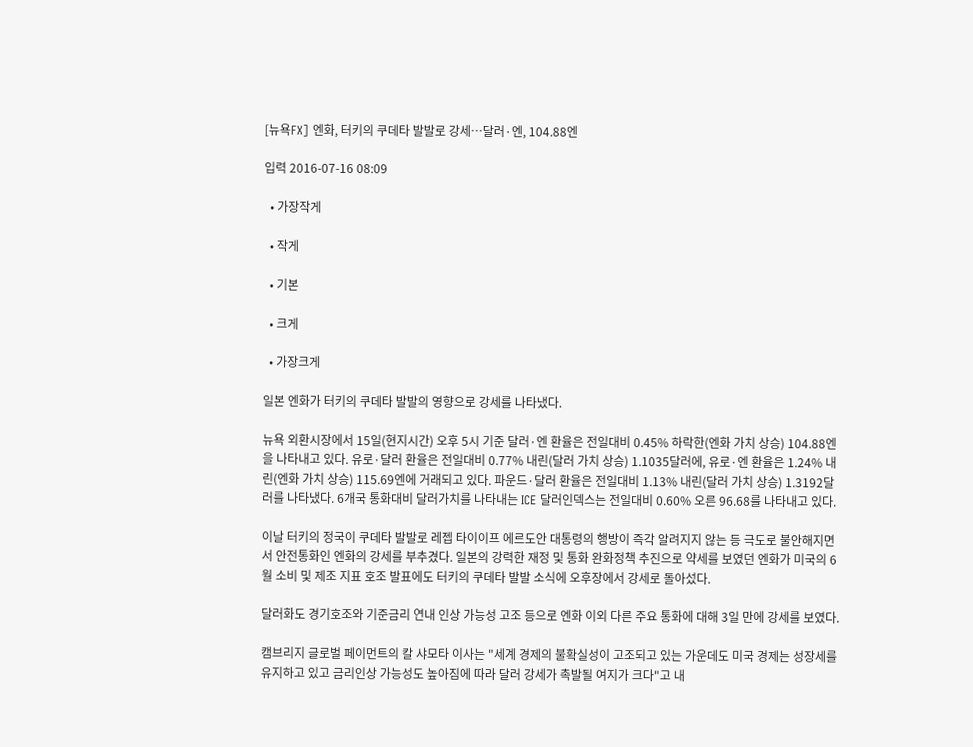[뉴욕FX] 엔화, 터키의 쿠데타 발발로 강세…달러·엔, 104.88엔

입력 2016-07-16 08:09

  • 가장작게

  • 작게

  • 기본

  • 크게

  • 가장크게

일본 엔화가 터키의 쿠데타 발발의 영향으로 강세를 나타냈다.

뉴욕 외환시장에서 15일(현지시간) 오후 5시 기준 달러·엔 환율은 전일대비 0.45% 하락한(엔화 가치 상승) 104.88엔을 나타내고 있다. 유로·달러 환율은 전일대비 0.77% 내린(달러 가치 상승) 1.1035달러에, 유로·엔 환율은 1.24% 내린(엔화 가치 상승) 115.69엔에 거래되고 있다. 파운드·달러 환율은 전일대비 1.13% 내린(달러 가치 상승) 1.3192달러를 나타냈다. 6개국 통화대비 달러가치를 나타내는 ICE 달러인덱스는 전일대비 0.60% 오른 96.68를 나타내고 있다.

이날 터키의 정국이 쿠데타 발발로 레젭 타이이프 에르도안 대통령의 행방이 즉각 알려지지 않는 등 극도로 불안해지면서 안전통화인 엔화의 강세를 부추겼다. 일본의 강력한 재정 및 통화 완화정책 추진으로 약세를 보였던 엔화가 미국의 6월 소비 및 제조 지표 호조 발표에도 터키의 쿠데타 발발 소식에 오후장에서 강세로 돌아섰다.

달러화도 경기호조와 기준금리 연내 인상 가능성 고조 등으로 엔화 이외 다른 주요 통화에 대해 3일 만에 강세를 보였다.

캠브리지 글로벌 페이먼트의 칼 샤모타 이사는 "세계 경제의 불확실성이 고조되고 있는 가운데도 미국 경제는 성장세를 유지하고 있고 금리인상 가능성도 높아짐에 따라 달러 강세가 촉발될 여지가 크다"고 내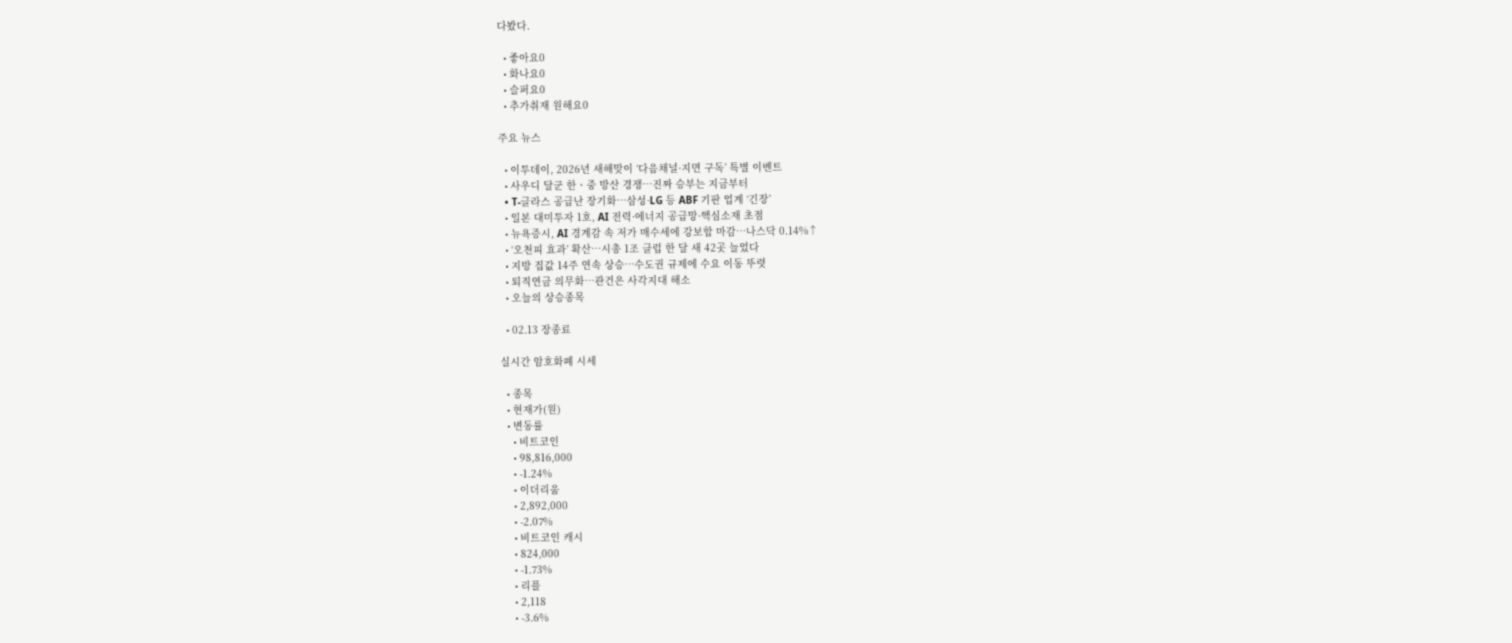다봤다.

  • 좋아요0
  • 화나요0
  • 슬퍼요0
  • 추가취재 원해요0

주요 뉴스

  • 이투데이, 2026년 새해맞이 ‘다음채널·지면 구독’ 특별 이벤트
  • 사우디 달군 한ㆍ중 방산 경쟁…진짜 승부는 지금부터
  • T-글라스 공급난 장기화…삼성·LG 등 ABF 기판 업계 ‘긴장’
  • 일본 대미투자 1호, AI 전력·에너지 공급망·핵심소재 초점
  • 뉴욕증시, AI 경계감 속 저가 매수세에 강보합 마감…나스닥 0.14%↑
  • ‘오천피 효과’ 확산…시총 1조 클럽 한 달 새 42곳 늘었다
  • 지방 집값 14주 연속 상승⋯수도권 규제에 수요 이동 뚜렷
  • 퇴직연금 의무화⋯관건은 사각지대 해소
  • 오늘의 상승종목

  • 02.13 장종료

실시간 암호화폐 시세

  • 종목
  • 현재가(원)
  • 변동률
    • 비트코인
    • 98,816,000
    • -1.24%
    • 이더리움
    • 2,892,000
    • -2.07%
    • 비트코인 캐시
    • 824,000
    • -1.73%
    • 리플
    • 2,118
    • -3.6%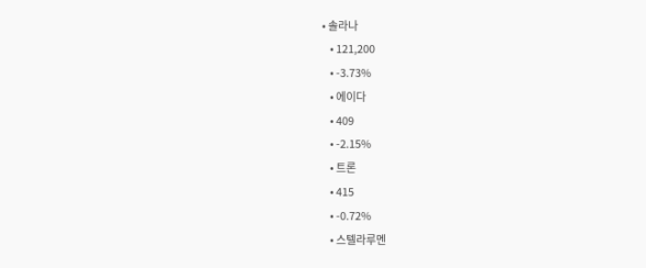• 솔라나
    • 121,200
    • -3.73%
    • 에이다
    • 409
    • -2.15%
    • 트론
    • 415
    • -0.72%
    • 스텔라루멘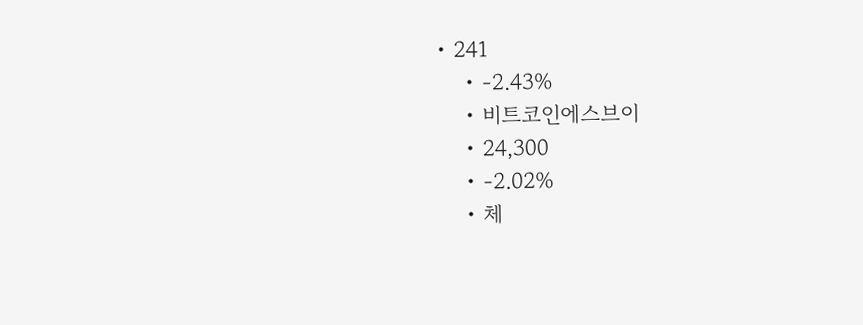• 241
    • -2.43%
    • 비트코인에스브이
    • 24,300
    • -2.02%
    • 체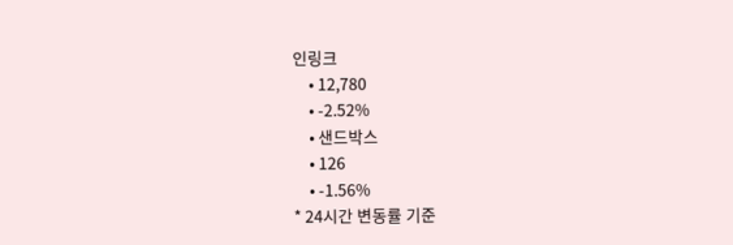인링크
    • 12,780
    • -2.52%
    • 샌드박스
    • 126
    • -1.56%
* 24시간 변동률 기준